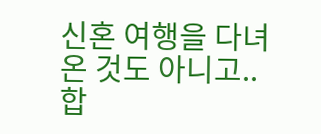신혼 여행을 다녀온 것도 아니고..
합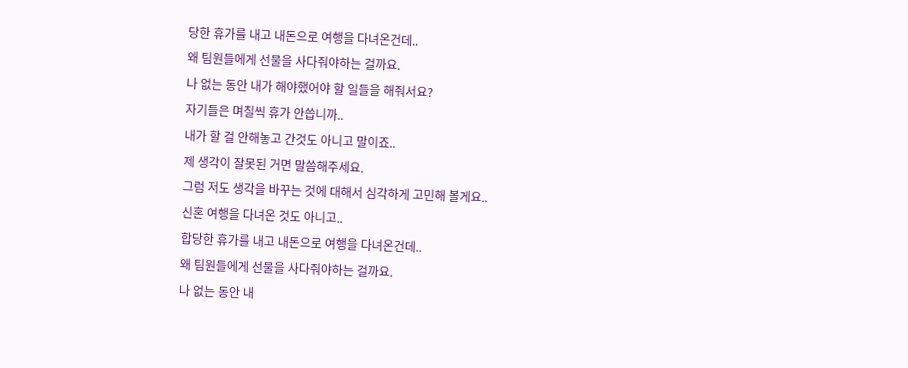당한 휴가를 내고 내돈으로 여행을 다녀온건데..
왜 팀원들에게 선물을 사다줘야하는 걸까요.
나 없는 동안 내가 해야했어야 할 일들을 해줘서요?
자기들은 며칠씩 휴가 안씁니까..
내가 할 걸 안해놓고 간것도 아니고 말이죠..
제 생각이 잘못된 거면 말씀해주세요.
그럼 저도 생각을 바꾸는 것에 대해서 심각하게 고민해 볼게요..
신혼 여행을 다녀온 것도 아니고..
합당한 휴가를 내고 내돈으로 여행을 다녀온건데..
왜 팀원들에게 선물을 사다줘야하는 걸까요.
나 없는 동안 내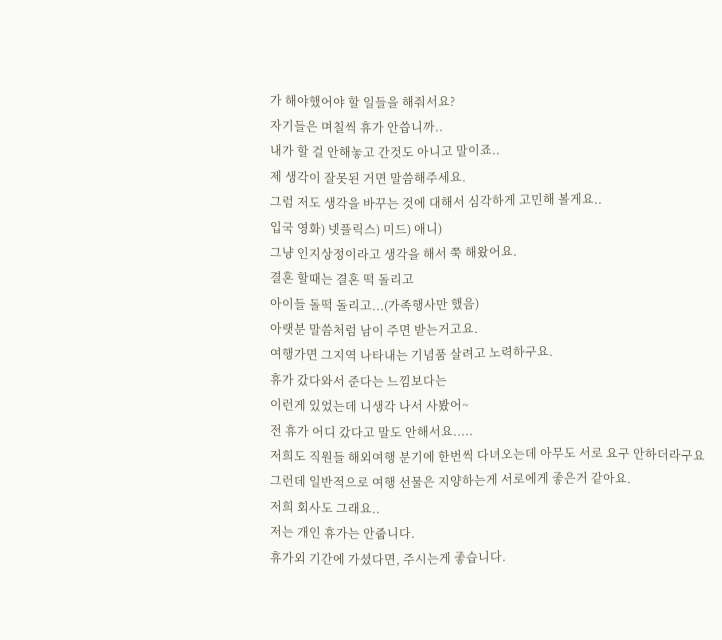가 해야했어야 할 일들을 해줘서요?
자기들은 며칠씩 휴가 안씁니까..
내가 할 걸 안해놓고 간것도 아니고 말이죠..
제 생각이 잘못된 거면 말씀해주세요.
그럼 저도 생각을 바꾸는 것에 대해서 심각하게 고민해 볼게요..
입국 영화) 넷플릭스) 미드) 애니)
그냥 인지상정이라고 생각을 해서 쭉 해왔어요.
결혼 할때는 결혼 떡 돌리고
아이들 돌떡 돌리고...(가족행사만 했음)
아랫분 말씀처럼 남이 주면 받는거고요.
여행가면 그지역 나타내는 기념품 살려고 노력하구요.
휴가 갔다와서 준다는 느낌보다는
이런게 있었는데 니생각 나서 사봤어~
전 휴가 어디 갔다고 말도 안해서요.....
저희도 직원들 해외여행 분기에 한번씩 다녀오는데 아무도 서로 요구 안하더라구요
그런데 일반적으로 여행 선물은 지양하는게 서로에게 좋은거 같아요.
저희 회사도 그래요..
저는 개인 휴가는 안줍니다.
휴가외 기간에 가셨다면, 주시는게 좋습니다.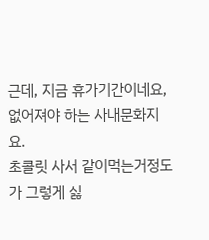근데, 지금 휴가기간이네요, 없어져야 하는 사내문화지요.
초콜릿 사서 같이먹는거정도가 그렇게 싫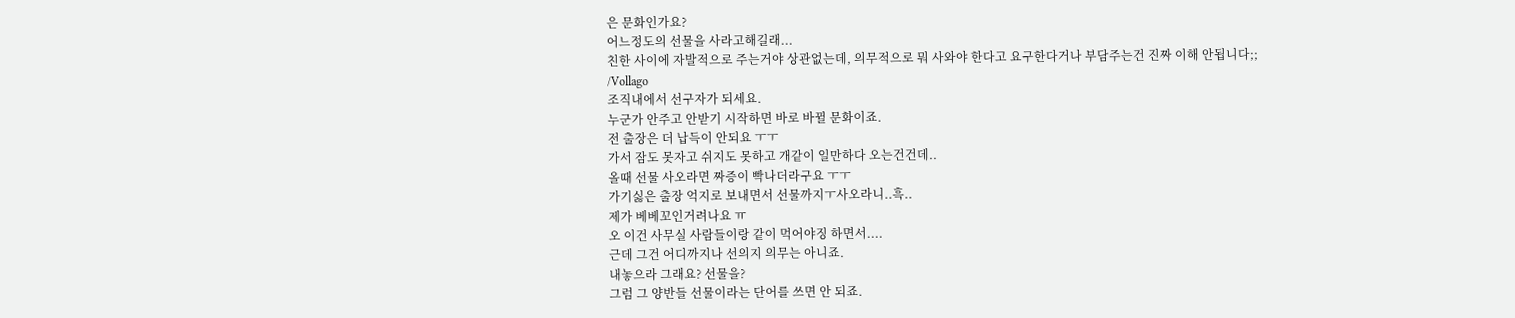은 문화인가요?
어느정도의 선물을 사라고해길래...
친한 사이에 자발적으로 주는거야 상관없는데, 의무적으로 뭐 사와야 한다고 요구한다거나 부담주는건 진짜 이해 안됩니다;;
/Vollago
조직내에서 선구자가 되세요.
누군가 안주고 안받기 시작하면 바로 바뀔 문화이죠.
전 출장은 더 납득이 안되요 ㅜㅜ
가서 잠도 못자고 쉬지도 못하고 개같이 일만하다 오는건건데..
올때 선물 사오라면 짜증이 빡나더라구요 ㅜㅜ
가기싫은 출장 억지로 보내면서 선물까지ㅜ사오라니..흑..
제가 베베꼬인거려나요 ㅠ
오 이건 사무실 사람들이랑 같이 먹어야징 하면서....
근데 그건 어디까지나 선의지 의무는 아니죠.
내놓으라 그래요? 선물을?
그럼 그 양반들 선물이라는 단어를 쓰면 안 되죠.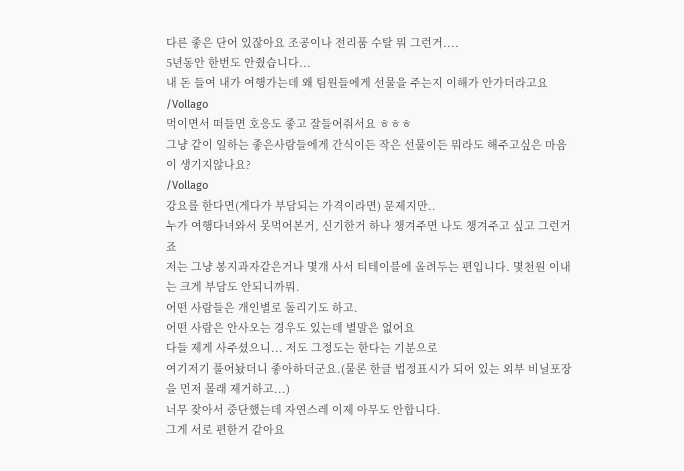다른 좋은 단어 있잖아요 조공이나 전리품 수탈 뭐 그런거....
5년동안 한번도 안줬습니다...
내 돈 들여 내가 여행가는데 왜 팀원들에게 선물을 주는지 이해가 안가더라고요
/Vollago
먹이면서 떠들면 호응도 좋고 잘들어줘서요 ㅎㅎㅎ
그냥 같이 일하는 좋은사람들에게 간식이든 작은 선물이든 뭐라도 해주고싶은 마음이 생기지않나요?
/Vollago
강요를 한다면(게다가 부담되는 가격이라면) 문제지만..
누가 여행다녀와서 못먹어본거, 신기한거 하나 챙겨주면 나도 챙겨주고 싶고 그런거죠
저는 그냥 봉지과자같은거나 몇개 사서 티테이블에 올려두는 편입니다. 몇천원 이내는 크게 부담도 안되니까뭐.
어떤 사람들은 개인별로 돌리기도 하고.
어떤 사람은 안사오는 경우도 있는데 별말은 없어요
다들 제게 사주셨으니... 저도 그정도는 한다는 기분으로
여기저기 풀어놨더니 좋아하더군요.(물론 한글 법정표시가 되어 있는 외부 비닐포장을 먼저 몰래 제거하고...)
너무 잦아서 중단했는데 자연스레 이제 아무도 안합니다.
그게 서로 편한거 같아요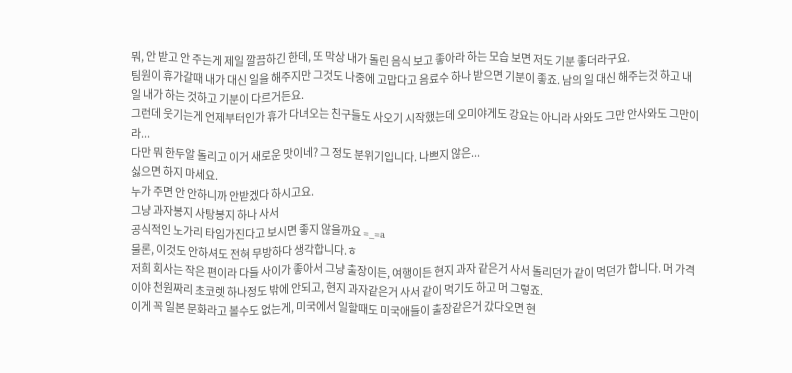뭐, 안 받고 안 주는게 제일 깔끔하긴 한데, 또 막상 내가 돌린 음식 보고 좋아라 하는 모습 보면 저도 기분 좋더라구요.
팀원이 휴가갈때 내가 대신 일을 해주지만 그것도 나중에 고맙다고 음료수 하나 받으면 기분이 좋죠. 남의 일 대신 해주는것 하고 내 일 내가 하는 것하고 기분이 다르거든요.
그런데 웃기는게 언제부터인가 휴가 다녀오는 친구들도 사오기 시작했는데 오미야게도 강요는 아니라 사와도 그만 안사와도 그만이라...
다만 뭐 한두알 돌리고 이거 새로운 맛이네? 그 정도 분위기입니다. 나쁘지 않은...
싫으면 하지 마세요.
누가 주면 안 안하니까 안받겠다 하시고요.
그냥 과자봉지 사탕봉지 하나 사서
공식적인 노가리 타임가진다고 보시면 좋지 않을까요 =_=a
물론, 이것도 안하셔도 전혀 무방하다 생각합니다.ㅎ
저희 회사는 작은 편이라 다들 사이가 좋아서 그냥 출장이든, 여행이든 현지 과자 같은거 사서 돌리던가 같이 먹던가 합니다. 머 가격이야 천원짜리 초코렛 하나정도 밖에 안되고, 현지 과자같은거 사서 같이 먹기도 하고 머 그렇죠.
이게 꼭 일본 문화라고 볼수도 없는게, 미국에서 일할때도 미국애들이 출장같은거 갔다오면 현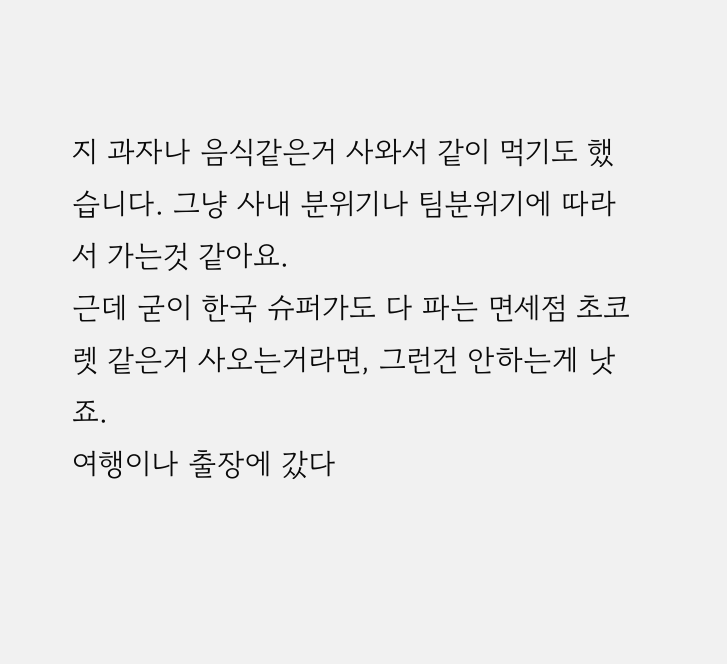지 과자나 음식같은거 사와서 같이 먹기도 했습니다. 그냥 사내 분위기나 팀분위기에 따라서 가는것 같아요.
근데 굳이 한국 슈퍼가도 다 파는 면세점 초코렛 같은거 사오는거라면, 그런건 안하는게 낫죠.
여행이나 출장에 갔다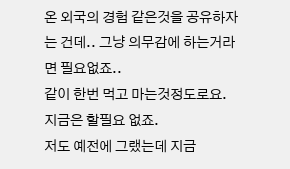온 외국의 경험 같은것을 공유하자는 건데.. 그냥 의무감에 하는거라면 필요없죠..
같이 한번 먹고 마는것정도로요.
지금은 할필요 없죠.
저도 예전에 그랬는데 지금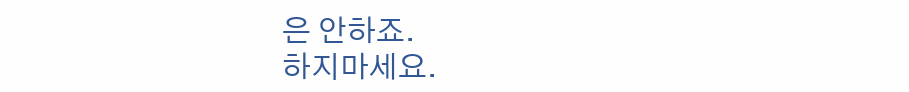은 안하죠.
하지마세요.